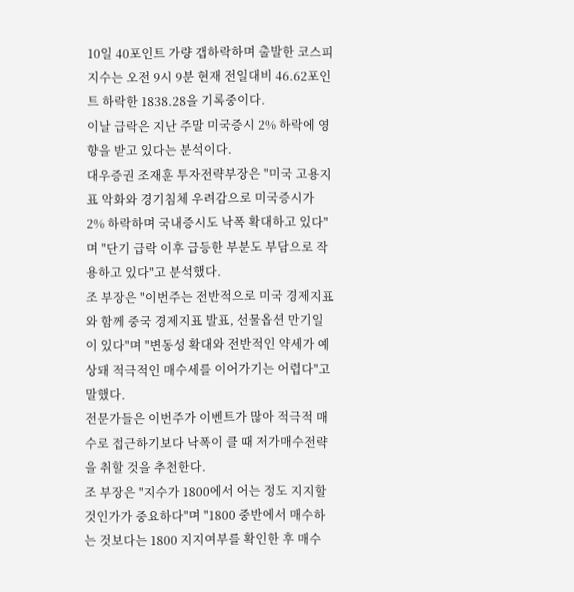10일 40포인트 가량 갭하락하며 출발한 코스피지수는 오전 9시 9분 현재 전일대비 46.62포인트 하락한 1838.28을 기록중이다.
이날 급락은 지난 주말 미국증시 2% 하락에 영향을 받고 있다는 분석이다.
대우증권 조재훈 투자전략부장은 "미국 고용지표 악화와 경기침체 우려감으로 미국증시가 2% 하락하며 국내증시도 낙폭 확대하고 있다"며 "단기 급락 이후 급등한 부분도 부담으로 작용하고 있다"고 분석했다.
조 부장은 "이번주는 전반적으로 미국 경제지표와 함께 중국 경제지표 발표, 선물옵션 만기일이 있다"며 "변동성 확대와 전반적인 약세가 예상돼 적극적인 매수세를 이어가기는 어렵다"고 말했다.
전문가들은 이번주가 이벤트가 많아 적극적 매수로 접근하기보다 낙폭이 클 때 저가매수전략을 취할 것을 추천한다.
조 부장은 "지수가 1800에서 어는 정도 지지할 것인가가 중요하다"며 "1800 중반에서 매수하는 것보다는 1800 지지여부를 확인한 후 매수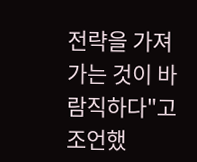전략을 가져가는 것이 바람직하다"고 조언했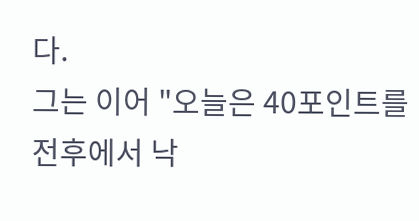다.
그는 이어 "오늘은 40포인트를 전후에서 낙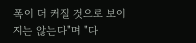폭이 더 커질 것으로 보이지는 않는다"며 "다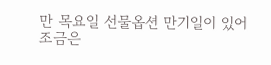만 목요일 선물옵션 만기일이 있어 조금은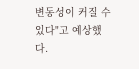변동성이 커질 수 있다"고 예상했다.